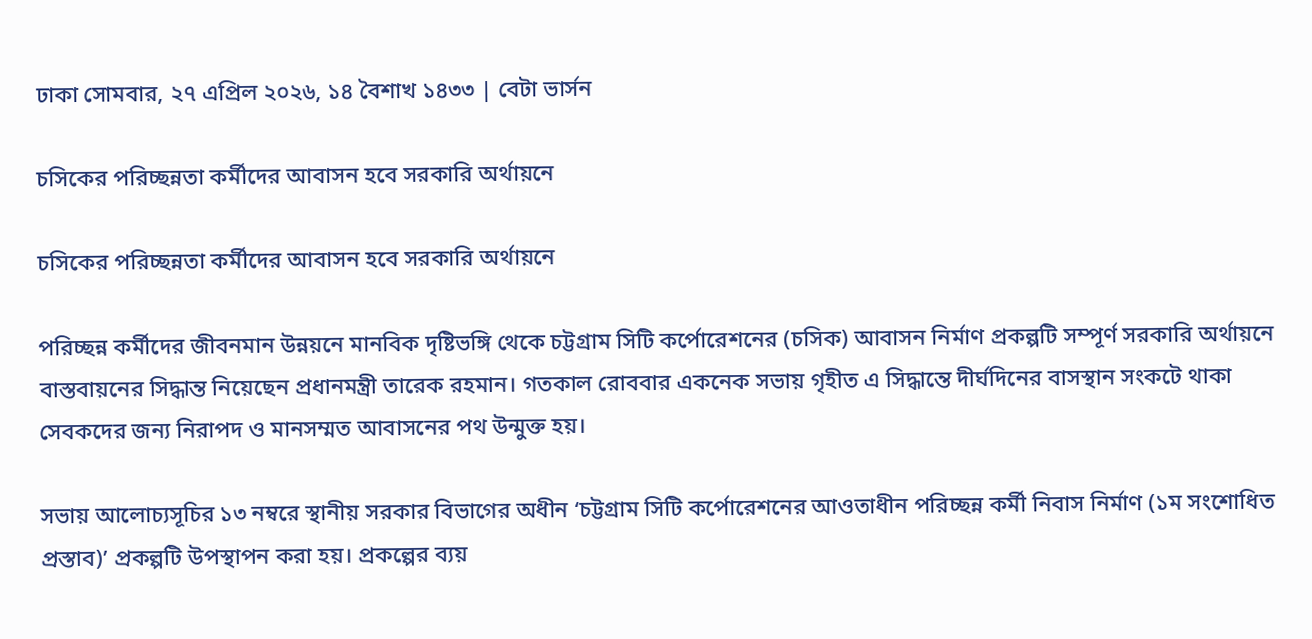ঢাকা সোমবার, ২৭ এপ্রিল ২০২৬, ১৪ বৈশাখ ১৪৩৩ | বেটা ভার্সন

চসিকের পরিচ্ছন্নতা কর্মীদের আবাসন হবে সরকারি অর্থায়নে

চসিকের পরিচ্ছন্নতা কর্মীদের আবাসন হবে সরকারি অর্থায়নে

পরিচ্ছন্ন কর্মীদের জীবনমান উন্নয়নে মানবিক দৃষ্টিভঙ্গি থেকে চট্টগ্রাম সিটি কর্পোরেশনের (চসিক) আবাসন নির্মাণ প্রকল্পটি সম্পূর্ণ সরকারি অর্থায়নে বাস্তবায়নের সিদ্ধান্ত নিয়েছেন প্রধানমন্ত্রী তারেক রহমান। গতকাল রোববার একনেক সভায় গৃহীত এ সিদ্ধান্তে দীর্ঘদিনের বাসস্থান সংকটে থাকা সেবকদের জন্য নিরাপদ ও মানসম্মত আবাসনের পথ উন্মুক্ত হয়।

সভায় আলোচ্যসূচির ১৩ নম্বরে স্থানীয় সরকার বিভাগের অধীন ‘চট্টগ্রাম সিটি কর্পোরেশনের আওতাধীন পরিচ্ছন্ন কর্মী নিবাস নির্মাণ (১ম সংশোধিত প্রস্তাব)’ প্রকল্পটি উপস্থাপন করা হয়। প্রকল্পের ব্যয়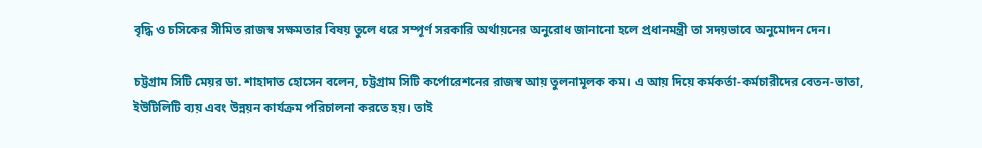বৃদ্ধি ও চসিকের সীমিত রাজস্ব সক্ষমতার বিষয় তুলে ধরে সম্পূর্ণ সরকারি অর্থায়নের অনুরোধ জানানো হলে প্রধানমন্ত্রী তা সদয়ভাবে অনুমোদন দেন।

চট্টগ্রাম সিটি মেয়র ডা. শাহাদাত হোসেন বলেন, চট্টগ্রাম সিটি কর্পোরেশনের রাজস্ব আয় তুলনামূলক কম। এ আয় দিয়ে কর্মকর্তা-কর্মচারীদের বেতন-ভাতা, ইউটিলিটি ব্যয় এবং উন্নয়ন কার্যক্রম পরিচালনা করতে হয়। তাই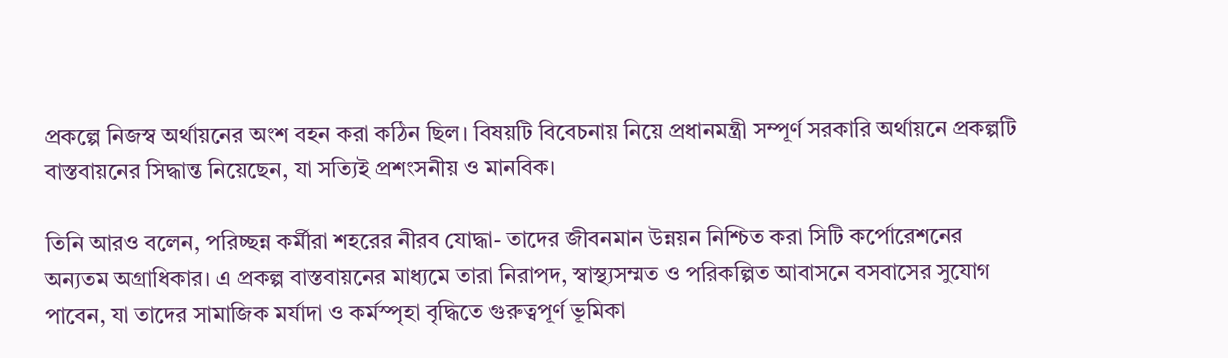প্রকল্পে নিজস্ব অর্থায়নের অংশ বহন করা কঠিন ছিল। বিষয়টি বিবেচনায় নিয়ে প্রধানমন্ত্রী সম্পূর্ণ সরকারি অর্থায়নে প্রকল্পটি বাস্তবায়নের সিদ্ধান্ত নিয়েছেন, যা সত্যিই প্রশংসনীয় ও মানবিক।

তিনি আরও বলেন, পরিচ্ছন্ন কর্মীরা শহরের নীরব যোদ্ধা- তাদের জীবনমান উন্নয়ন নিশ্চিত করা সিটি কর্পোরেশনের অন্যতম অগ্রাধিকার। এ প্রকল্প বাস্তবায়নের মাধ্যমে তারা নিরাপদ, স্বাস্থ্যসম্মত ও পরিকল্পিত আবাসনে বসবাসের সুযোগ পাবেন, যা তাদের সামাজিক মর্যাদা ও কর্মস্পৃহা বৃদ্ধিতে গুরুত্বপূর্ণ ভূমিকা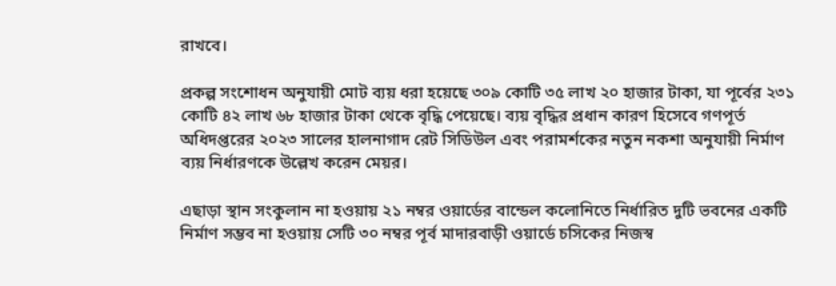রাখবে।

প্রকল্প সংশোধন অনুযায়ী মোট ব্যয় ধরা হয়েছে ৩০৯ কোটি ৩৫ লাখ ২০ হাজার টাকা, যা পূর্বের ২৩১ কোটি ৪২ লাখ ৬৮ হাজার টাকা থেকে বৃদ্ধি পেয়েছে। ব্যয় বৃদ্ধির প্রধান কারণ হিসেবে গণপূর্ত অধিদপ্তরের ২০২৩ সালের হালনাগাদ রেট সিডিউল এবং পরামর্শকের নতুন নকশা অনুযায়ী নির্মাণ ব্যয় নির্ধারণকে উল্লেখ করেন মেয়র।

এছাড়া স্থান সংকুলান না হওয়ায় ২১ নম্বর ওয়ার্ডের বান্ডেল কলোনিতে নির্ধারিত দুটি ভবনের একটি নির্মাণ সম্ভব না হওয়ায় সেটি ৩০ নম্বর পূর্ব মাদারবাড়ী ওয়ার্ডে চসিকের নিজস্ব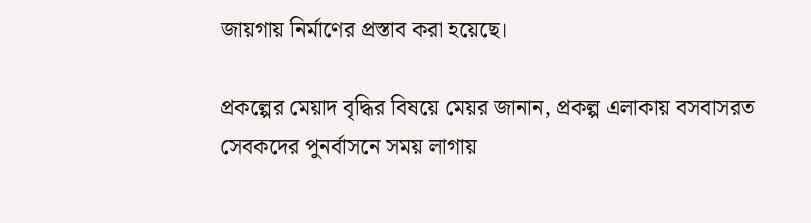জায়গায় নির্মাণের প্রস্তাব করা হয়েছে।

প্রকল্পের মেয়াদ বৃদ্ধির বিষয়ে মেয়র জানান, প্রকল্প এলাকায় বসবাসরত সেবকদের পুনর্বাসনে সময় লাগায়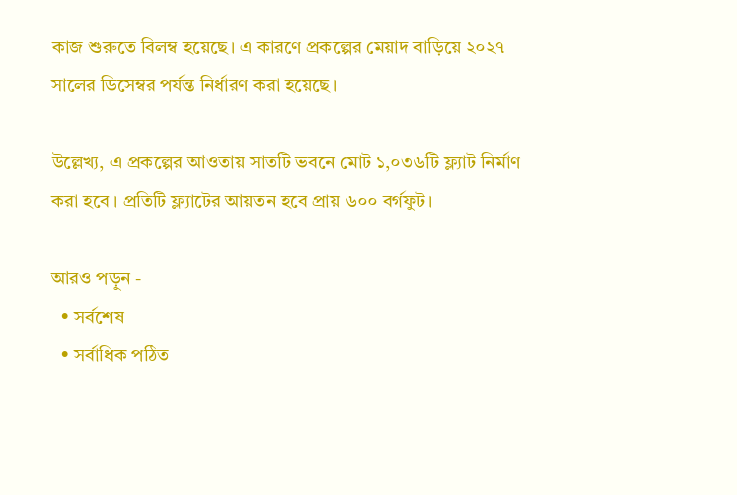কাজ শুরুতে বিলম্ব হয়েছে। এ কারণে প্রকল্পের মেয়াদ বাড়িয়ে ২০২৭ সালের ডিসেম্বর পর্যন্ত নির্ধারণ করা হয়েছে।

উল্লেখ্য, এ প্রকল্পের আওতায় সাতটি ভবনে মোট ১,০৩৬টি ফ্ল্যাট নির্মাণ করা হবে। প্রতিটি ফ্ল্যাটের আয়তন হবে প্রায় ৬০০ বর্গফুট।

আরও পড়ুন -
  • সর্বশেষ
  • সর্বাধিক পঠিত